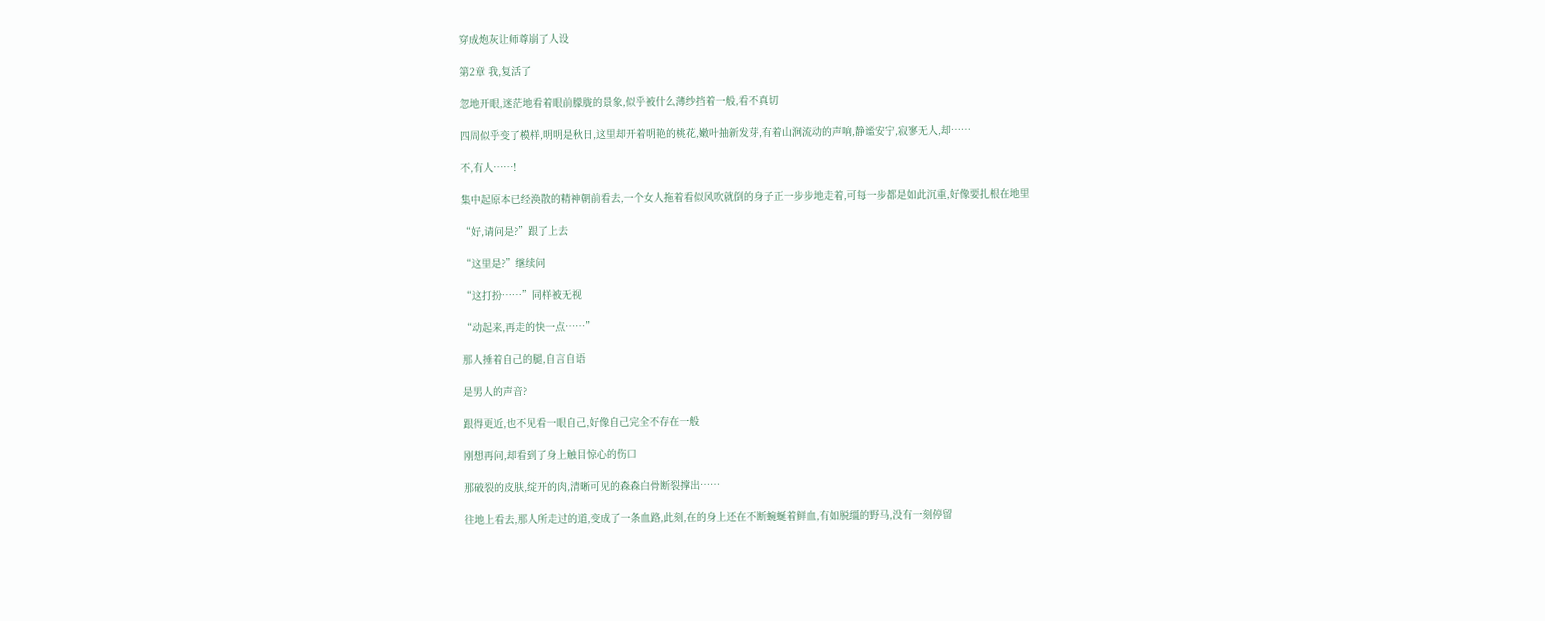穿成炮灰让师尊崩了人设

第2章 我,复活了

忽地开眼,迷茫地看着眼前朦胧的景象,似乎被什么薄纱挡着一般,看不真切

四周似乎变了模样,明明是秋日,这里却开着明艳的桃花,嫩叶抽新发芽,有着山涧流动的声响,静谧安宁,寂寥无人,却……

不,有人……!

集中起原本已经涣散的精神朝前看去,一个女人拖着看似风吹就倒的身子正一步步地走着,可每一步都是如此沉重,好像要扎根在地里

“好,请问是?”跟了上去

“这里是?”继续问

“这打扮……”同样被无视

“动起来,再走的快一点……”

那人捶着自己的腿,自言自语

是男人的声音?

跟得更近,也不见看一眼自己,好像自己完全不存在一般

刚想再问,却看到了身上触目惊心的伤口

那破裂的皮肤,绽开的肉,清晰可见的森森白骨断裂撑出……

往地上看去,那人所走过的道,变成了一条血路,此刻,在的身上还在不断蜿蜒着鲜血,有如脱缰的野马,没有一刻停留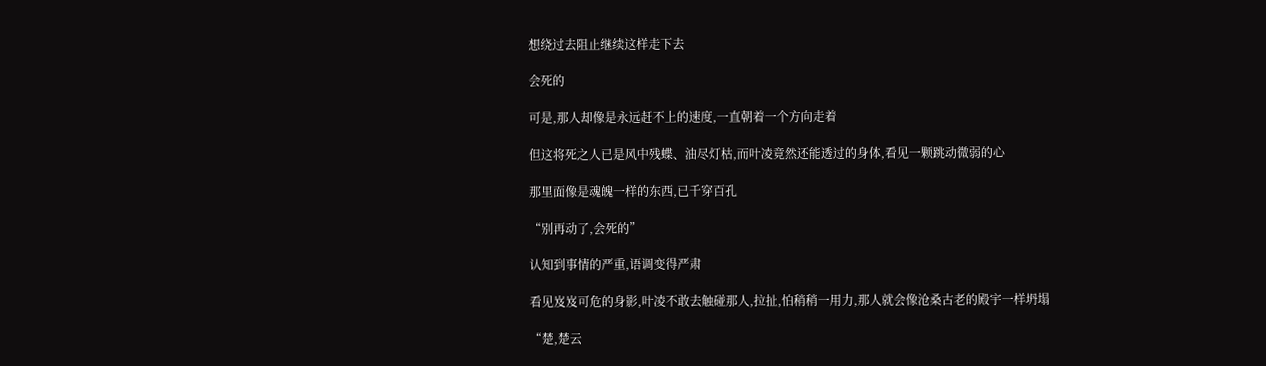想绕过去阻止继续这样走下去

会死的

可是,那人却像是永远赶不上的速度,一直朝着一个方向走着

但这将死之人已是风中残蝶、油尽灯枯,而叶凌竟然还能透过的身体,看见一颗跳动微弱的心

那里面像是魂魄一样的东西,已千穿百孔

“别再动了,会死的”

认知到事情的严重,语调变得严肃

看见岌岌可危的身影,叶凌不敢去触碰那人,拉扯,怕稍稍一用力,那人就会像沧桑古老的殿宇一样坍塌

“楚,楚云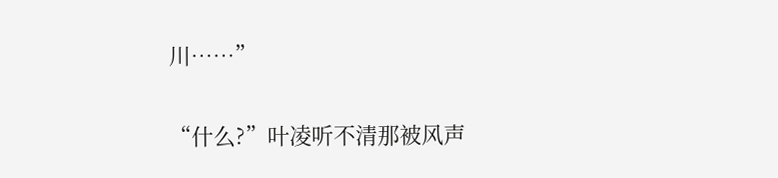川……”

“什么?”叶凌听不清那被风声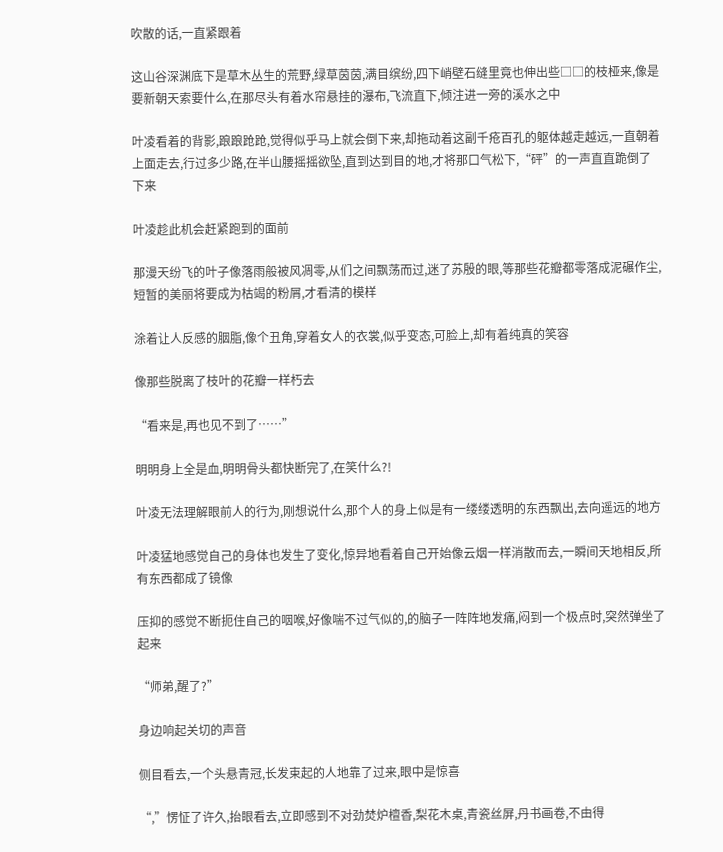吹散的话,一直紧跟着

这山谷深渊底下是草木丛生的荒野,绿草茵茵,满目缤纷,四下峭壁石缝里竟也伸出些□□的枝桠来,像是要新朝天索要什么,在那尽头有着水帘悬挂的瀑布,飞流直下,倾注进一旁的溪水之中

叶凌看着的背影,踉踉跄跄,觉得似乎马上就会倒下来,却拖动着这副千疮百孔的躯体越走越远,一直朝着上面走去,行过多少路,在半山腰摇摇欲坠,直到达到目的地,才将那口气松下,“砰”的一声直直跪倒了下来

叶凌趁此机会赶紧跑到的面前

那漫天纷飞的叶子像落雨般被风凋零,从们之间飘荡而过,迷了苏殷的眼,等那些花瓣都零落成泥碾作尘,短暂的美丽将要成为枯竭的粉屑,才看清的模样

涂着让人反感的胭脂,像个丑角,穿着女人的衣裳,似乎变态,可脸上,却有着纯真的笑容

像那些脱离了枝叶的花瓣一样朽去

“看来是,再也见不到了……”

明明身上全是血,明明骨头都快断完了,在笑什么?!

叶凌无法理解眼前人的行为,刚想说什么,那个人的身上似是有一缕缕透明的东西飘出,去向遥远的地方

叶凌猛地感觉自己的身体也发生了变化,惊异地看着自己开始像云烟一样消散而去,一瞬间天地相反,所有东西都成了镜像

压抑的感觉不断扼住自己的咽喉,好像喘不过气似的,的脑子一阵阵地发痛,闷到一个极点时,突然弹坐了起来

“师弟,醒了?”

身边响起关切的声音

侧目看去,一个头悬青冠,长发束起的人地靠了过来,眼中是惊喜

“,”愣怔了许久,抬眼看去,立即感到不对劲焚炉檀香,梨花木桌,青瓷丝屏,丹书画卷,不由得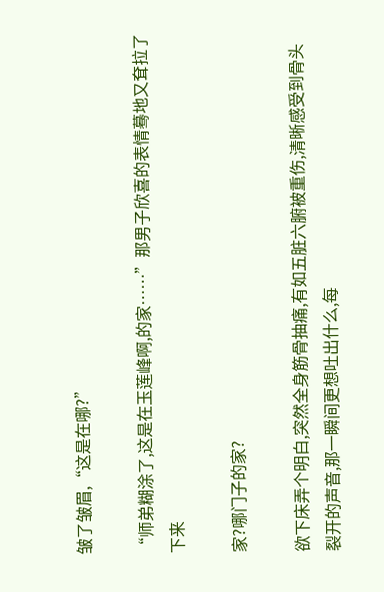皱了皱眉,“这是在哪?”

“师弟糊涂了,这是在玉莲峰啊,的家……”那男子欣喜的表情蓦地又耷拉了下来

家?哪门子的家?

欲下床弄个明白,突然全身筋骨抽痛,有如五脏六腑被重伤,清晰感受到骨头裂开的声音,那一瞬间更想吐出什么,每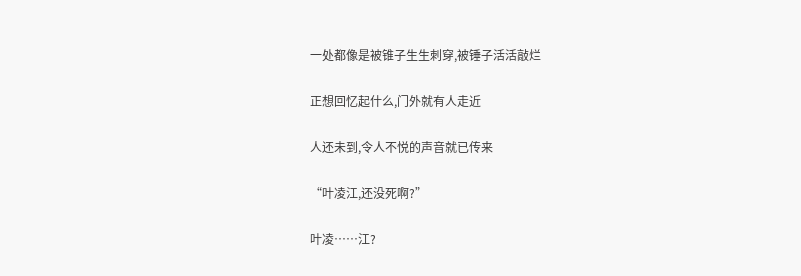一处都像是被锥子生生刺穿,被锤子活活敲烂

正想回忆起什么,门外就有人走近

人还未到,令人不悦的声音就已传来

“叶凌江,还没死啊?”

叶凌……江?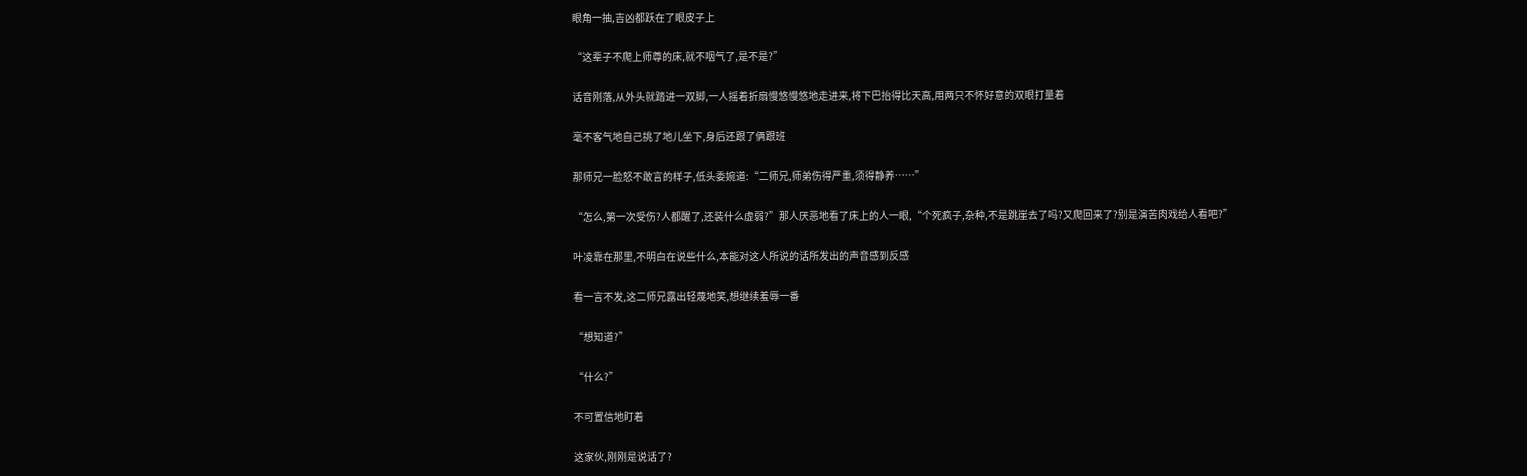眼角一抽,吉凶都跃在了眼皮子上

“这辈子不爬上师尊的床,就不咽气了,是不是?”

话音刚落,从外头就踏进一双脚,一人摇着折扇慢悠慢悠地走进来,将下巴抬得比天高,用两只不怀好意的双眼打量着

毫不客气地自己挑了地儿坐下,身后还跟了俩跟班

那师兄一脸怒不敢言的样子,低头委婉道:“二师兄,师弟伤得严重,须得静养……”

“怎么,第一次受伤?人都醒了,还装什么虚弱?”那人厌恶地看了床上的人一眼,“个死疯子,杂种,不是跳崖去了吗?又爬回来了?别是演苦肉戏给人看吧?”

叶凌靠在那里,不明白在说些什么,本能对这人所说的话所发出的声音感到反感

看一言不发,这二师兄露出轻蔑地笑,想继续羞辱一番

“想知道?”

“什么?”

不可置信地盯着

这家伙,刚刚是说话了?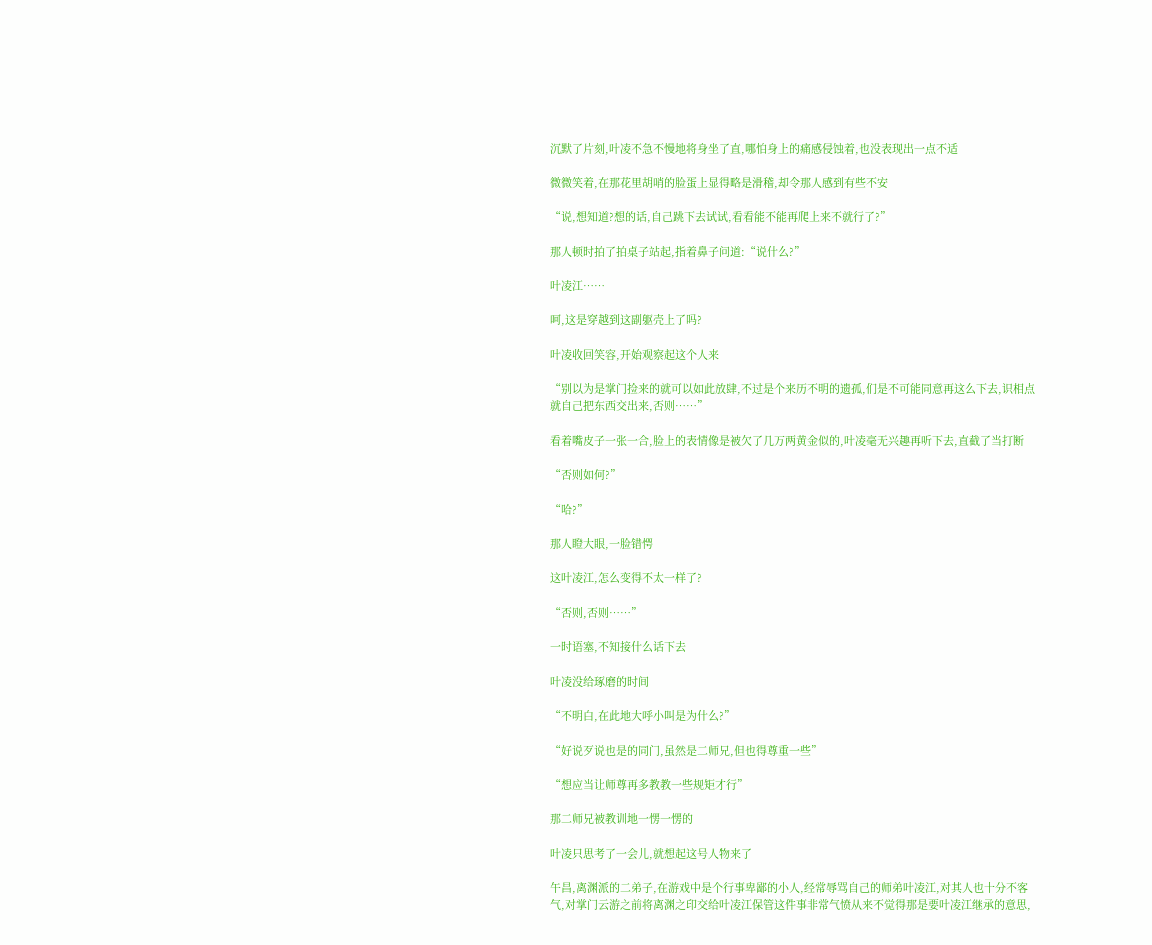沉默了片刻,叶凌不急不慢地将身坐了直,哪怕身上的痛感侵蚀着,也没表现出一点不适

微微笑着,在那花里胡哨的脸蛋上显得略是滑稽,却令那人感到有些不安

“说,想知道?想的话,自己跳下去试试,看看能不能再爬上来不就行了?”

那人顿时拍了拍桌子站起,指着鼻子问道:“说什么?”

叶凌江……

呵,这是穿越到这副躯壳上了吗?

叶凌收回笑容,开始观察起这个人来

“别以为是掌门捡来的就可以如此放肆,不过是个来历不明的遗孤,们是不可能同意再这么下去,识相点就自己把东西交出来,否则……”

看着嘴皮子一张一合,脸上的表情像是被欠了几万两黄金似的,叶凌毫无兴趣再听下去,直截了当打断

“否则如何?”

“哈?”

那人瞪大眼,一脸错愕

这叶凌江,怎么变得不太一样了?

“否则,否则……”

一时语塞,不知接什么话下去

叶凌没给琢磨的时间

“不明白,在此地大呼小叫是为什么?”

“好说歹说也是的同门,虽然是二师兄,但也得尊重一些”

“想应当让师尊再多教教一些规矩才行”

那二师兄被教训地一愣一愣的

叶凌只思考了一会儿,就想起这号人物来了

午昌,离渊派的二弟子,在游戏中是个行事卑鄙的小人,经常辱骂自己的师弟叶凌江,对其人也十分不客气,对掌门云游之前将离渊之印交给叶凌江保管这件事非常气愤从来不觉得那是要叶凌江继承的意思,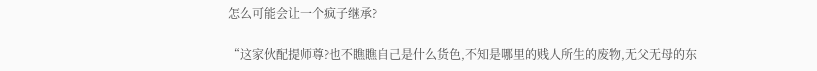怎么可能会让一个疯子继承?

“这家伙配提师尊?也不瞧瞧自己是什么货色,不知是哪里的贱人所生的废物,无父无母的东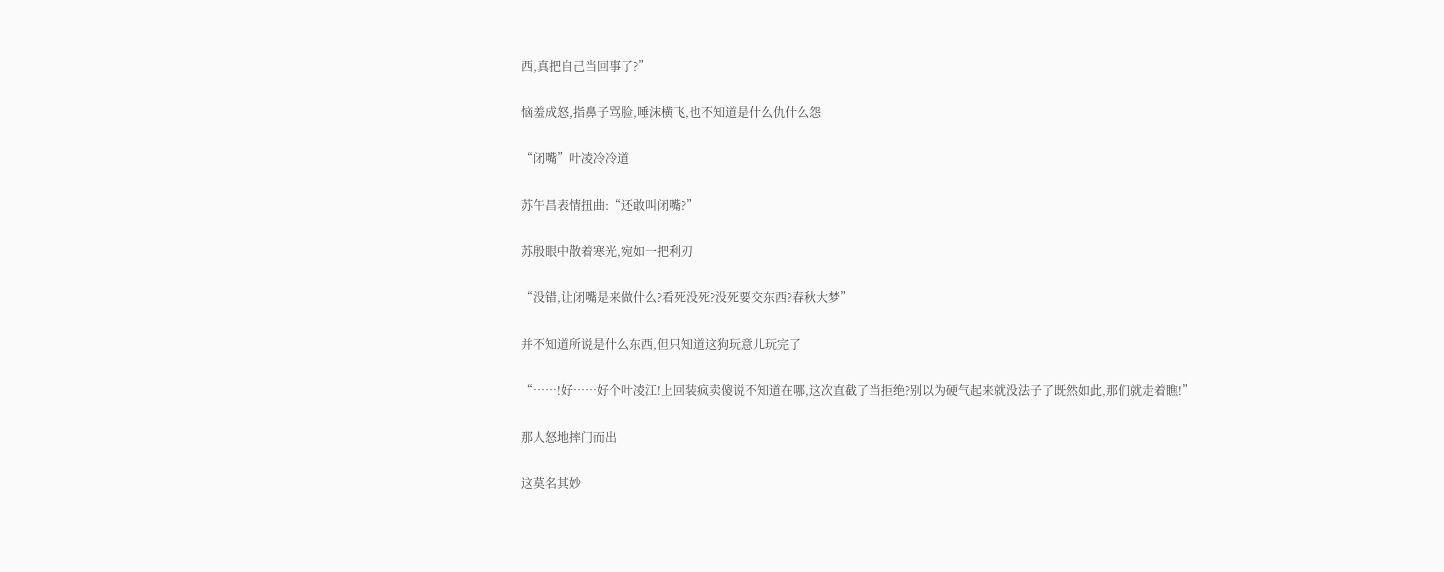西,真把自己当回事了?”

恼羞成怒,指鼻子骂脸,唾沫横飞,也不知道是什么仇什么怨

“闭嘴”叶凌冷冷道

苏午昌表情扭曲:“还敢叫闭嘴?”

苏殷眼中散着寒光,宛如一把利刃

“没错,让闭嘴是来做什么?看死没死?没死要交东西?春秋大梦”

并不知道所说是什么东西,但只知道这狗玩意儿玩完了

“……!好……好个叶凌江!上回装疯卖傻说不知道在哪,这次直截了当拒绝?别以为硬气起来就没法子了既然如此,那们就走着瞧!”

那人怒地摔门而出

这莫名其妙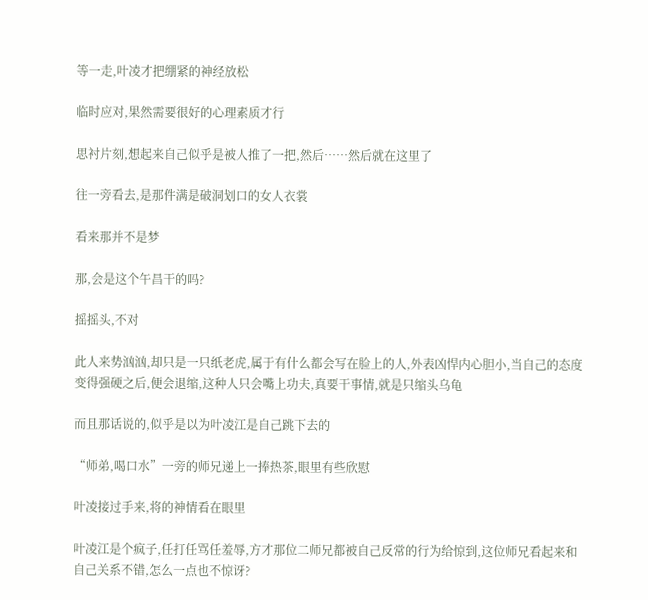等一走,叶凌才把绷紧的神经放松

临时应对,果然需要很好的心理素质才行

思衬片刻,想起来自己似乎是被人推了一把,然后……然后就在这里了

往一旁看去,是那件满是破洞划口的女人衣裳

看来那并不是梦

那,会是这个午昌干的吗?

摇摇头,不对

此人来势汹汹,却只是一只纸老虎,属于有什么都会写在脸上的人,外表凶悍内心胆小,当自己的态度变得强硬之后,便会退缩,这种人只会嘴上功夫,真要干事情,就是只缩头乌龟

而且那话说的,似乎是以为叶凌江是自己跳下去的

“师弟,喝口水”一旁的师兄递上一捧热茶,眼里有些欣慰

叶凌接过手来,将的神情看在眼里

叶凌江是个疯子,任打任骂任羞辱,方才那位二师兄都被自己反常的行为给惊到,这位师兄看起来和自己关系不错,怎么一点也不惊讶?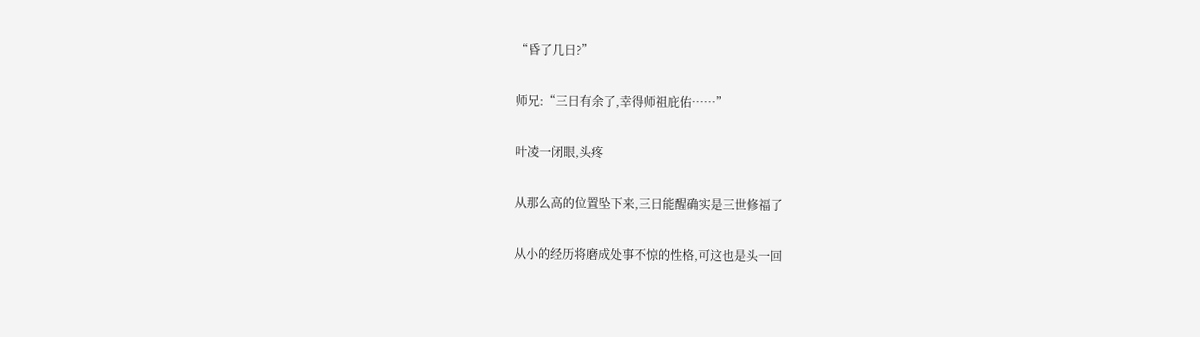“昏了几日?”

师兄:“三日有余了,幸得师祖庇佑……”

叶凌一闭眼,头疼

从那么高的位置坠下来,三日能醒确实是三世修福了

从小的经历将磨成处事不惊的性格,可这也是头一回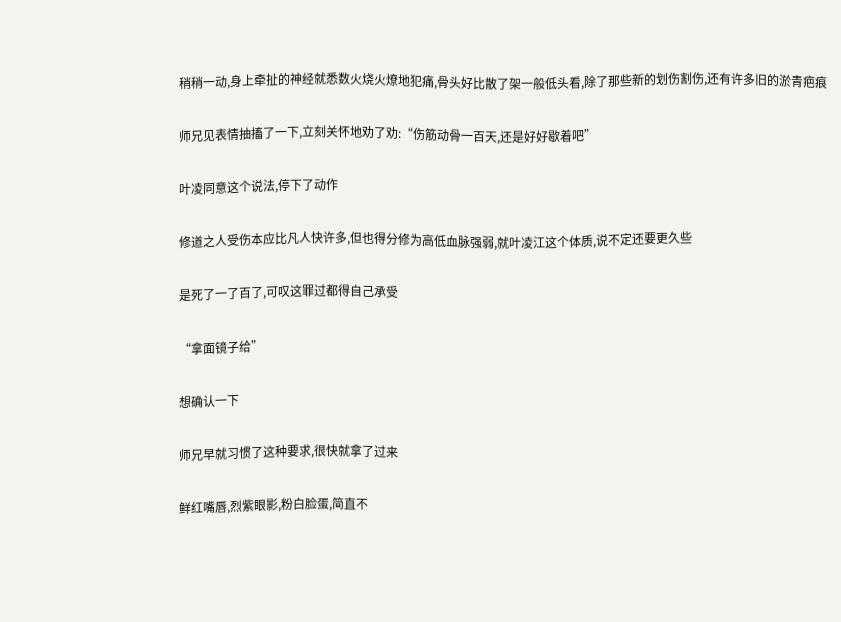稍稍一动,身上牵扯的神经就悉数火烧火燎地犯痛,骨头好比散了架一般低头看,除了那些新的划伤割伤,还有许多旧的淤青疤痕

师兄见表情抽搐了一下,立刻关怀地劝了劝:“伤筋动骨一百天,还是好好歇着吧”

叶凌同意这个说法,停下了动作

修道之人受伤本应比凡人快许多,但也得分修为高低血脉强弱,就叶凌江这个体质,说不定还要更久些

是死了一了百了,可叹这罪过都得自己承受

“拿面镜子给”

想确认一下

师兄早就习惯了这种要求,很快就拿了过来

鲜红嘴唇,烈紫眼影,粉白脸蛋,简直不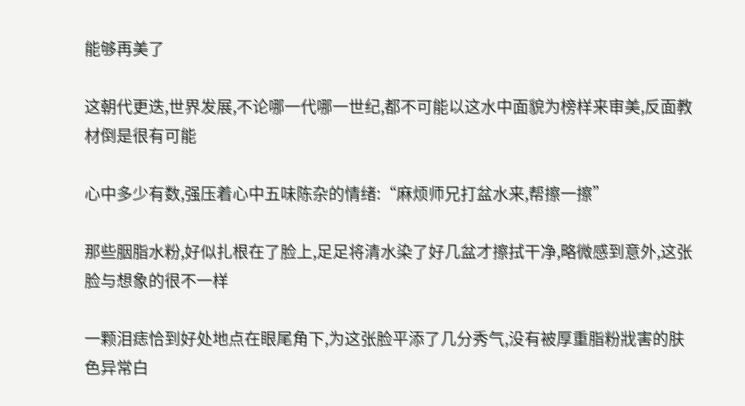能够再美了

这朝代更迭,世界发展,不论哪一代哪一世纪,都不可能以这水中面貌为榜样来审美,反面教材倒是很有可能

心中多少有数,强压着心中五味陈杂的情绪:“麻烦师兄打盆水来,帮擦一擦”

那些胭脂水粉,好似扎根在了脸上,足足将清水染了好几盆才擦拭干净,略微感到意外,这张脸与想象的很不一样

一颗泪痣恰到好处地点在眼尾角下,为这张脸平添了几分秀气,没有被厚重脂粉戕害的肤色异常白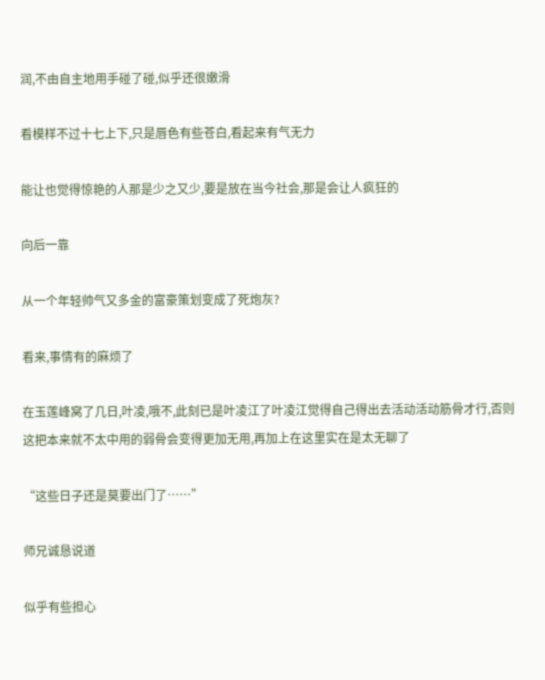润,不由自主地用手碰了碰,似乎还很嫩滑

看模样不过十七上下,只是唇色有些苍白,看起来有气无力

能让也觉得惊艳的人那是少之又少,要是放在当今社会,那是会让人疯狂的

向后一靠

从一个年轻帅气又多金的富豪策划变成了死炮灰?

看来,事情有的麻烦了

在玉莲峰窝了几日,叶凌,哦不,此刻已是叶凌江了叶凌江觉得自己得出去活动活动筋骨才行,否则这把本来就不太中用的弱骨会变得更加无用,再加上在这里实在是太无聊了

“这些日子还是莫要出门了……”

师兄诚恳说道

似乎有些担心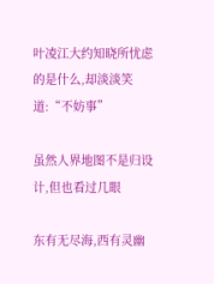叶凌江大约知晓所忧虑的是什么,却淡淡笑道:“不妨事”

虽然人界地图不是归设计,但也看过几眼

东有无尽海,西有灵幽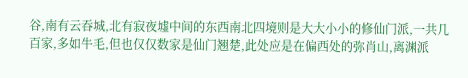谷,南有云吞城,北有寂夜墟中间的东西南北四境则是大大小小的修仙门派,一共几百家,多如牛毛,但也仅仅数家是仙门翘楚,此处应是在偏西处的弥肖山,离渊派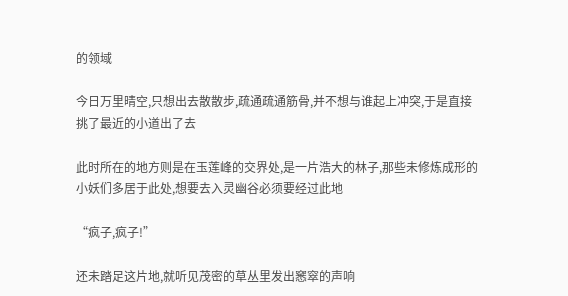的领域

今日万里晴空,只想出去散散步,疏通疏通筋骨,并不想与谁起上冲突,于是直接挑了最近的小道出了去

此时所在的地方则是在玉莲峰的交界处,是一片浩大的林子,那些未修炼成形的小妖们多居于此处,想要去入灵幽谷必须要经过此地

“疯子,疯子!”

还未踏足这片地,就听见茂密的草丛里发出窸窣的声响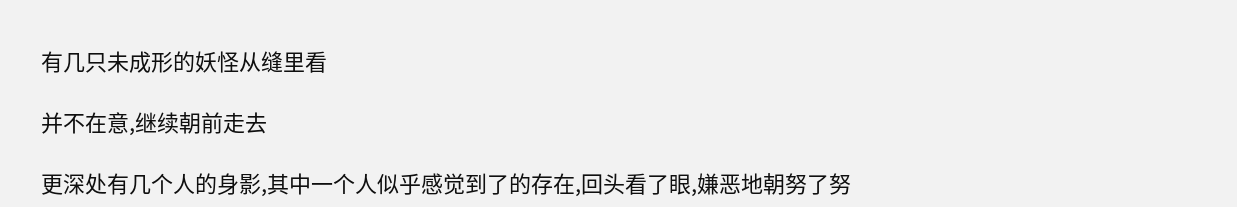有几只未成形的妖怪从缝里看

并不在意,继续朝前走去

更深处有几个人的身影,其中一个人似乎感觉到了的存在,回头看了眼,嫌恶地朝努了努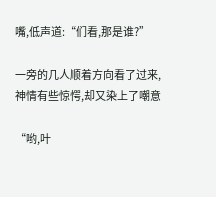嘴,低声道:“们看,那是谁?”

一旁的几人顺着方向看了过来,神情有些惊愕,却又染上了嘲意

“哟,叶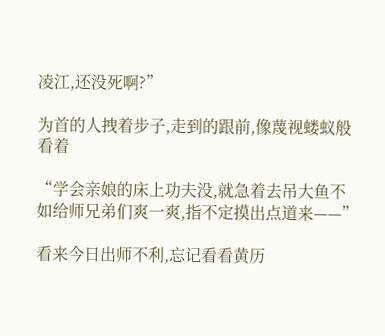凌江,还没死啊?”

为首的人拽着步子,走到的跟前,像蔑视蝼蚁般看着

“学会亲娘的床上功夫没,就急着去吊大鱼不如给师兄弟们爽一爽,指不定摸出点道来——”

看来今日出师不利,忘记看看黄历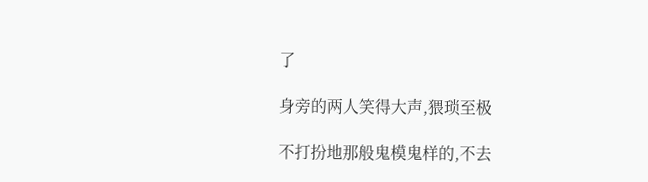了

身旁的两人笑得大声,猥琐至极

不打扮地那般鬼模鬼样的,不去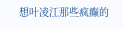想叶凌江那些疯癫的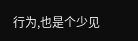行为,也是个少见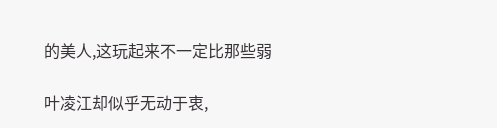的美人,这玩起来不一定比那些弱

叶凌江却似乎无动于衷,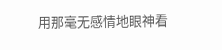用那毫无感情地眼神看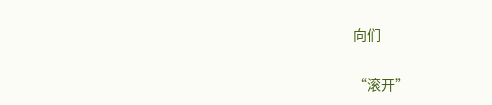向们

“滚开”